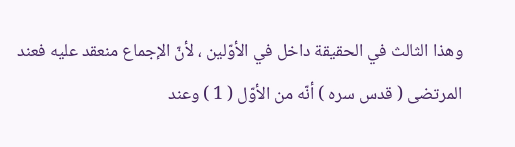وهذا الثالث في الحقيقة داخل في الأوّلين ، لأنّ الإجماع منعقد عليه فعند
المرتضى ( قدس سره ) أنّه من الأوّل ( 1 ) وعند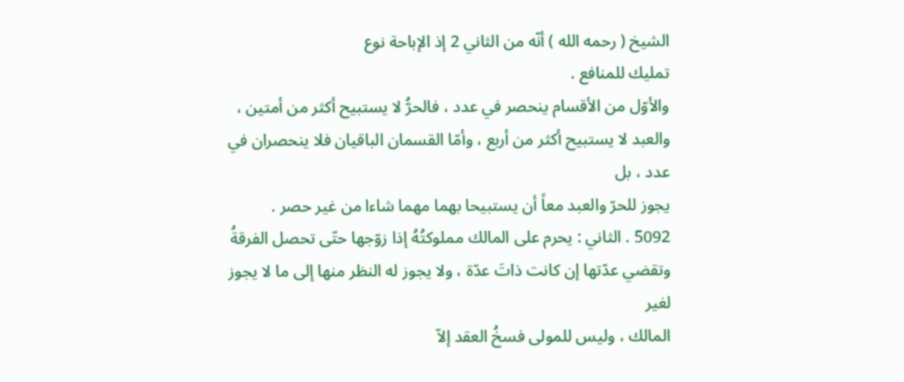الشيخ ( رحمه الله ) أنّه من الثاني 2 إذ الإباحة نوع
تمليك للمنافع .
والأوّل من الأقسام ينحصر في عدد ، فالحرُّ لا يستبيح أكثر من أمتين ،
والعبد لا يستبيح أكثر من أربع ، وأمّا القسمان الباقيان فلا ينحصران في عدد ، بل
يجوز للحرّ والعبد معاً أن يستبيحا بهما مهما شاءا من غير حصر .
5092 . الثاني : يحرم على المالك مملوكتُهُ إذا زوّجها حتّى تحصل الفرقةُ
وتقضي عدّتها إن كانت ذاتَ عدّة ، ولا يجوز له النظر منها إلى ما لا يجوز لغير
المالك ، وليس للمولى فسخُ العقد إلاّ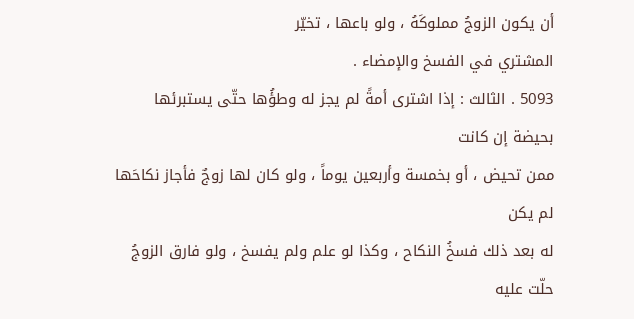أن يكون الزوجُ مملوكَهُ ، ولو باعها ، تخيّر
المشتري في الفسخ والإمضاء .
5093 . الثالث : إذا اشترى أمةً لم يجز له وطؤُها حتّى يستبرئها بحيضة إن كانت
ممن تحيض ، أو بخمسة وأربعين يوماً ، ولو كان لها زوجٌ فأجاز نكاحَها لم يكن
له بعد ذلك فسخُ النكاح ، وكذا لو علم ولم يفسخ ، ولو فارق الزوجُ حلّت عليه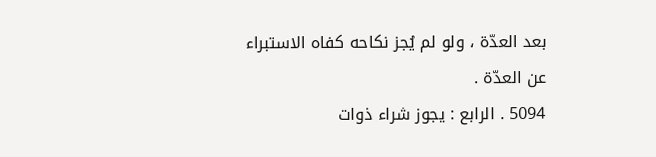بعد العدّة ، ولو لم يُجز نكاحه كفاه الاستبراء عن العدّة .
5094 . الرابع : يجوز شراء ذوات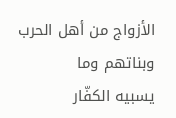الأزواج من أهل الحرب وبناتهم وما
يسبيه الكفّار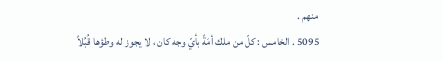منهم .
5095 . الخامس : كلّ من ملك أمَةً بأيّ وجه كان ، لا يجوز له وطؤها قُبُلاً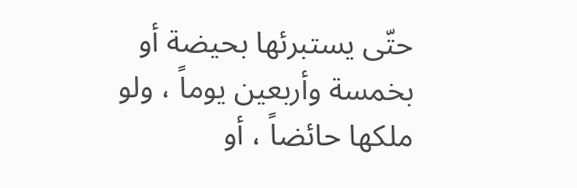حتّى يستبرئها بحيضة أو بخمسة وأربعين يوماً ، ولو ملكها حائضاً ، أو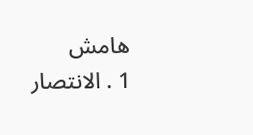هامش
1 . الانتصار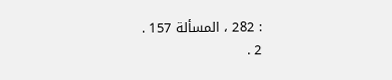: 282 ، المسألة 157 .
2 .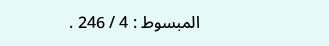المبسوط : 4 / 246 .